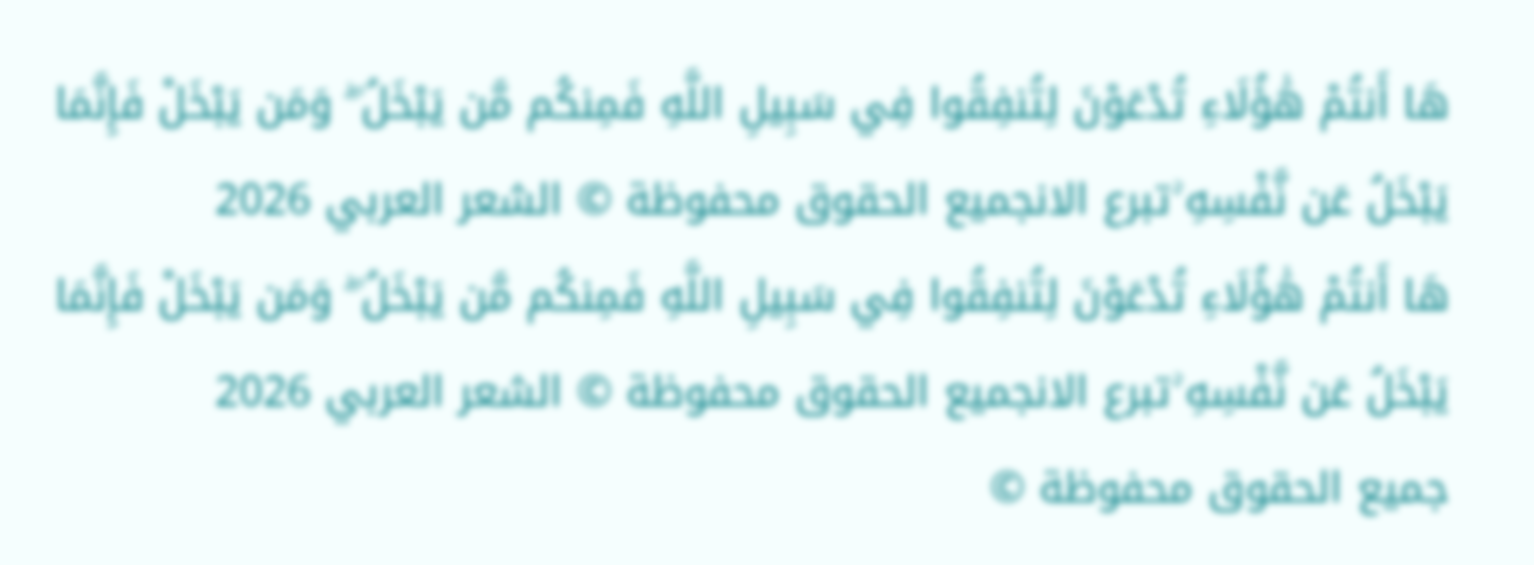هَا أَنتُمْ هَٰؤُلَاءِ تُدْعَوْنَ لِتُنفِقُوا فِي سَبِيلِ اللَّهِ فَمِنكُم مَّن يَبْخَلُ ۖ وَمَن يَبْخَلْ فَإِنَّمَا يَبْخَلُ عَن نَّفْسِهِ ۚتبرع الانجميع الحقوق محفوظة © الشعر العربي 2026
هَا أَنتُمْ هَٰؤُلَاءِ تُدْعَوْنَ لِتُنفِقُوا فِي سَبِيلِ اللَّهِ فَمِنكُم مَّن يَبْخَلُ ۖ وَمَن يَبْخَلْ فَإِنَّمَا يَبْخَلُ عَن نَّفْسِهِ ۚتبرع الانجميع الحقوق محفوظة © الشعر العربي 2026
جميع الحقوق محفوظة ©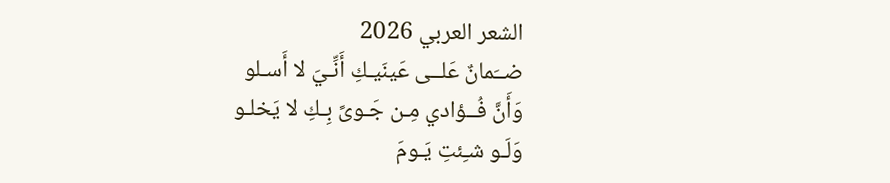الشعر العربي 2026
ضــَمانٌ عَلــى عَينَيـكِ أَنِّـيَ لا أَسـلو
وَأَنَّ فُــؤادي مِـن جَـوىً بِـكِ لا يَخلـو
وَلَـو شـِئتِ يَـومَ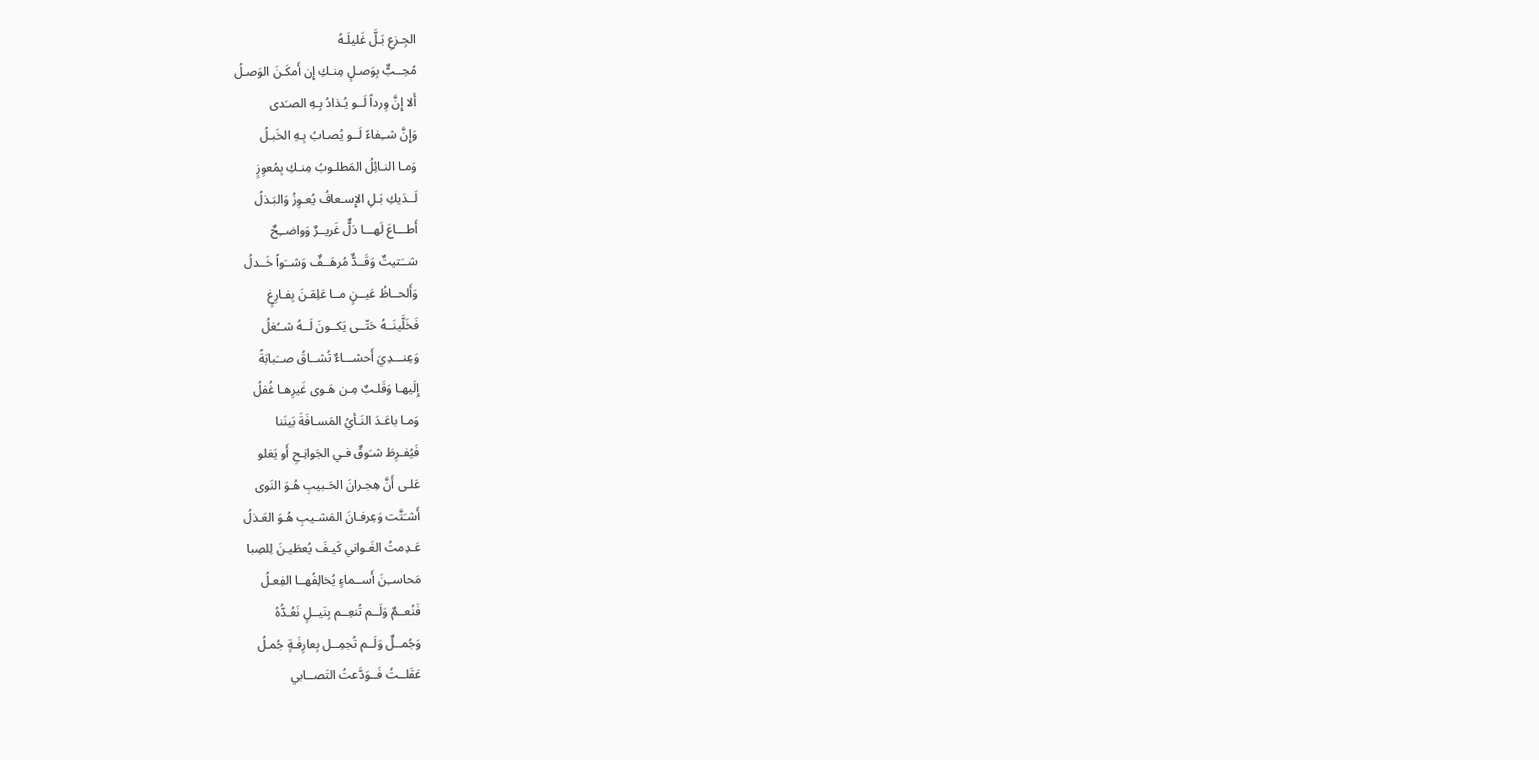الجِـزعِ بَـلَّ غَليلَـهُ
مُحِــبٌّ بِوَصـلٍ مِنـكِ إِن أَمكَـنَ الوَصـلُ
أَلا إِنَّ وِرداً لَــو يُـذادُ بِـهِ الصـَدى
وَإِنَّ شــِفاءً لَــو يُصـابُ بِـهِ الخَبـلُ
وَمـا النـائِلُ المَطلـوبُ مِنـكِ بِمُعوِزٍ
لَــدَيكِ بَـلِ الإِسـعافُ يُعـوِزُ وَالبَـذلُ
أَطـــاعَ لَهـــا دَلٌّ غَريــرٌ وَواضــِحٌ
شــَتيتٌ وَقَــدٌّ مُرهَــفٌ وَشــَواً خَــدلُ
وَأَلحــاظُ عَيــنٍ مــا عَلِقـنَ بِفـارِغٍ
فَخَلَّينَــهُ حَتّــى يَكــونَ لَــهُ شــُغلُ
وَعِنـــدِيَ أَحشـــاءٌ تُشــاقُ صــَبابَةً
إِلَيهـا وَقَلـبٌ مِـن هَـوى غَيرِهـا غُفلُ
وَمـا باعَـدَ النَـأيُ المَسـافَةَ بَينَنا
فَيُفـرِطَ شـَوقٌ فـي الجَوانِـحِ أَو يَغلو
عَلـى أَنَّ هِجـرانَ الحَـبيبِ هُـوَ النَوى
أَشـَتَّت وَعِرفـانَ المَشـيبِ هُـوَ العَـذلُ
عَـدِمتُ الغَـواني كَيـفَ يُعطَيـنَ لِلصِبا
مَحاســِنَ أَســماءٍ يُخالِفُهــا الفِعـلُ
فَنُعــمٌ وَلَــم تُنعِــم بِنَيــلٍ نَعُـدُّهُ
وَجُمــلٌ وَلَــم تُجمِــل بِعارِفَـةٍ جُمـلُ
عَقَلــتُ فَــوَدَّعتُ التَصــابي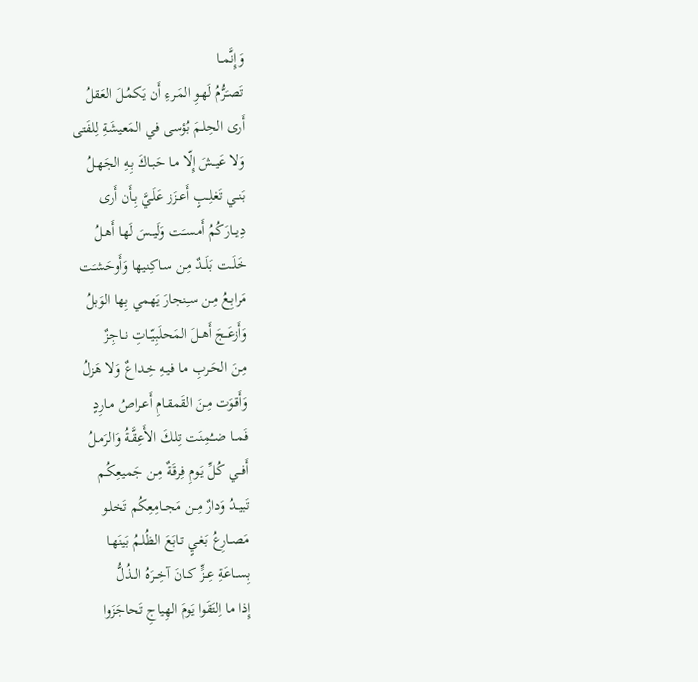وَإِنَّمــا
تَصـَرُّمُ لَهـوِ المَـرءِ أَن يَكمُـلَ العَقلُ
أَرى الحِلـمَ بُؤسى في المَعيشَةِ لِلفَتى
وَلا عَيــشَ إِلّا مـا حَبـاكَ بِـهِ الجَهـلُ
بَنــي تَغلِــبٍ أَعـزَز عَلَـيَّ بِـأَن أَرى
دِيــارَكُمُ أَمســَت وَلَيــسَ لَهـا أَهـلُ
خَلَــت بَلَــدٌ مِـن سـاكِنيها وَأَوحَشـَت
مَرابِـعُ مِـن سـِنجارَ يَهمي بِها الوَبلُ
وَأَزعَــجَ أَهــلَ المَحلَبِيّــاتِ نــاجِزٌ
مِـنَ الحَـربِ مـا فيـهِ خِـداعٌ وَلا هَزلُ
وَأَقـوَت مِـنَ القَمقـامِ أَعـراصُ مـارِدٍ
فَمــا ضــُمِنَت تِلـكَ الأَعِقَّـةُ وَالرَمـلُ
أَفــي كُـلِّ يَـومِ فِرقَـةٌ مِـن جَميعِكُـم
تَبيــدُ وَدارٌ مِــن مَجــامِعِكُم تَخلـو
مَصــارِعُ بَغـيٍ تـابَعَ الظُلـمُ بَينَهـا
بِســاعَةِ عِــزٍّ كــانَ آخِــرَهُ الــذُلُّ
إِذا ما اِلتَقَوا يَومَ الهِياجِ تَحاجَزَوا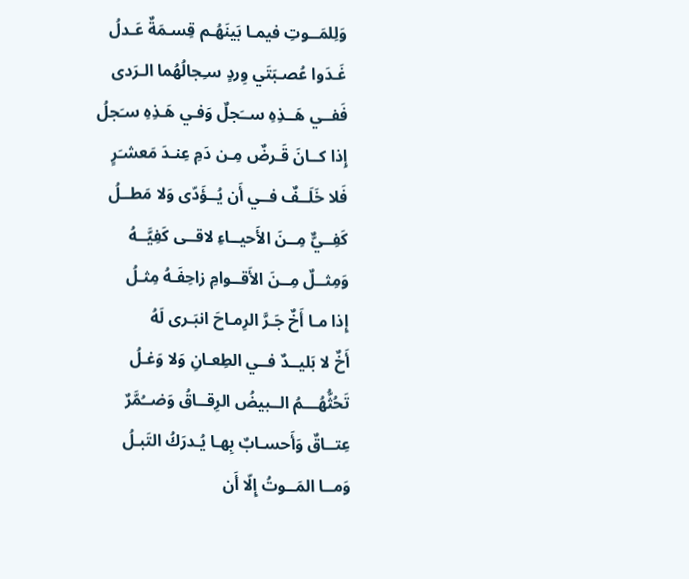وَلِلمَــوتِ فيمـا بَينَهُـم قِسـمَةٌ عَـدلُ
غَـدَوا عُصـبَتَي وِردٍ سـِجالُهُما الـرَدى
فَفــي هَــذِهِ ســَجلٌ وَفـي هَـذِهِ سـَجلُ
إِذا كــانَ قَـرضٌ مِـن دَمِ عِنـدَ مَعشـَرٍ
فَلا خَلَــفٌ فــي أَن يُــؤَدّى وَلا مَطــلُ
كَفِــيٌّ مِــنَ الأَحيــاءِ لاقــى كَفِيَّــهُ
وَمِثــلٌ مِــنَ الأَقــوامِ زاحِفَـهُ مِثـلُ
إِذا مـا أَخٌ جَـرَّ الرِمـاحَ انبَـرى لَهُ
أَخٌ لا بَليــدٌ فــي الطِعـانِ وَلا وَغـلُ
تَحُثُّهُـــمُ الــبيضُ الرِقــاقُ وَضــُمَّرٌ
عِتــاقٌ وَأَحسـابٌ بِهـا يُـدرَكُ التَبـلُ
وَمــا المَــوتُ إِلّا أَن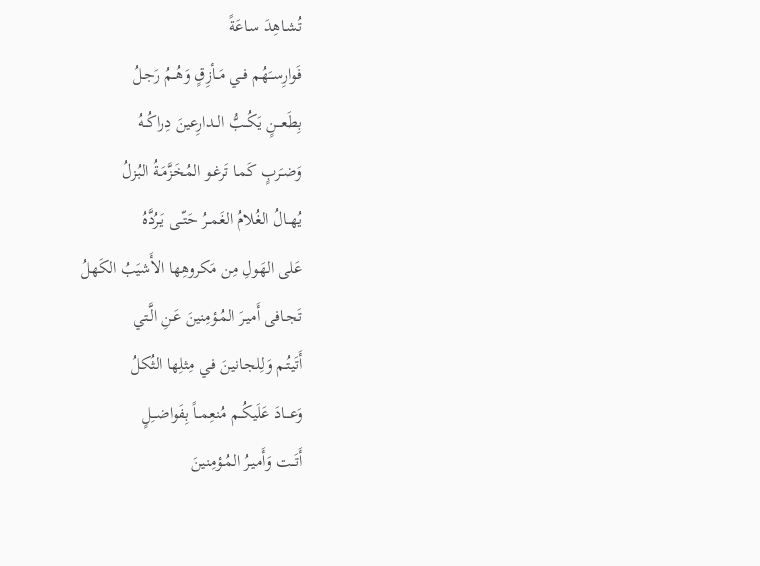تُشـاهِدَ سـاعَةً
فَوارِســَهُم فــي مَــأزِقٍ وَهُــمُ رَجـلُ
بِطَعـــنٍ يَكُــبُّ الــدارِعينَ دِراكُــهُ
وَضـَربٍ كَمـا تَرغـو المُخَزَّمَـةُ البُـزلُ
يُهــالُ الغُلامُ الغَمــرُ حَتّــى يَـرُدَّهُ
عَلى الهَولِ مِن مَكروهِها الأَشيَبُ الكَهلُ
تَجـافى أَميـرَ المُـؤمِنينَ عَـنِ الَّـتي
أَتَيتُـم وَلِلجـانينَ فـي مِثلِها الثُكلُ
وَعـــادَ عَلَيكُــم مُنعِمــاً بِفَواضــِلٍ
أَتَــت وَأَميـرُ المُـؤمِنينَ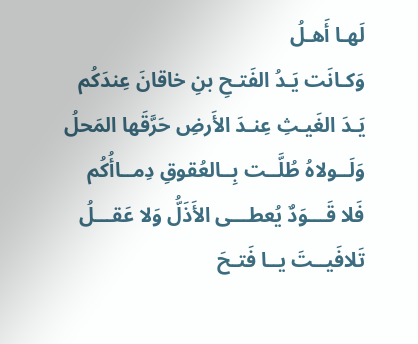لَهـا أَهـلُ
وَكـانَت يَـدُ الفَتـحِ بنِ خاقانَ عِندَكُم
يَـدَ الغَيـثِ عِنـدَ الأَرضِ حَرَّقَها المَحلُ
وَلَــولاهُ طُلَّــت بِــالعُقوقِ دِمــاأُكُم
فَلا قَـــوَدٌ يُعطـــى الأَذَلُّ وَلا عَقـــلُ
تَلافَيــتَ يــا فَتـحَ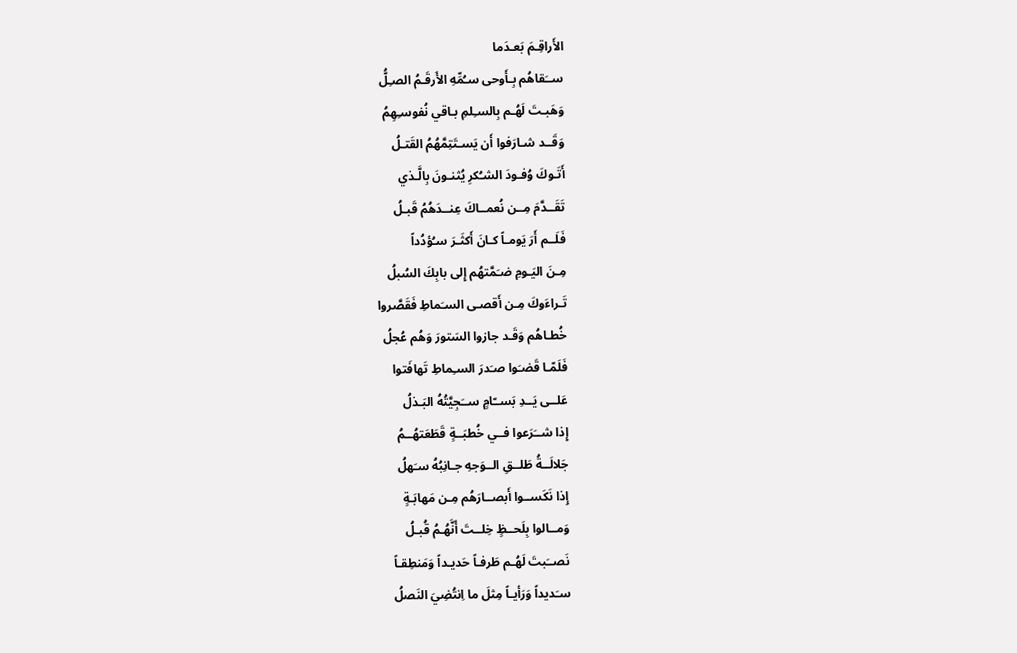الأَراقِـمَ بَعـدَما
ســَقاهُم بِـأَوحى سـُمِّهِ الأَرقَـمُ الصـِلُّ
وَهَبـتَ لَهُـم بِالسـِلمِ بـاقي نُفوسـِهِمُ
وَقَــد شـارَفوا أَن يَسـتَتِمَّهُمُ القَتـلُ
أَتَـوكَ وُفـودَ الشـُكرِ يُثنـونَ بِالَّـذي
تَقَــدَّمَ مِــن نُعمــاكَ عِنــدَهُمُ قَبـلُ
فَلَــم أَرَ يَومـاً كـانَ أَكثَـرَ سـُؤدُداً
مِـنَ اليَـومِ ضـَمَّتهُم إِلى بابِكَ السُبلُ
تَـراءَوكَ مِـن أَقصـى السـَماطِ فَقَصَّروا
خُطـاهُم وَقَـد جازوا السَتورَ وَهُم عُجلُ
فَلَمّـا قَضـَوا صـَدرَ السـِماطِ تَهافَتوا
عَلــى يَــدِ بَســّامٍ ســَجِيَّتُهُ البَـذلُ
إِذا شــَرَعوا فــي خُطبَــةٍ قَطَعَتهُــمُ
جَلالَــةُ طَلــقِ الــوَجهِ جـانِبُهُ سـَهلُ
إِذا نَكَســوا أَبصــارَهُم مِـن مَهابَـةٍ
وَمــالوا بِلَحــظٍ خِلــتَ أَنَّهُـمُ قُبـلُ
نَصــَبتَ لَهُـم طَرفـاً حَديـداً وَمَنطِقـاً
سـَديداً وَرَأيـاً مِثلَ ما اِنتُضِيَ النَصلُ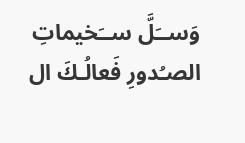وَســَلَّ ســَخيماتِ الصـُدورِ فَعالُـكَ ال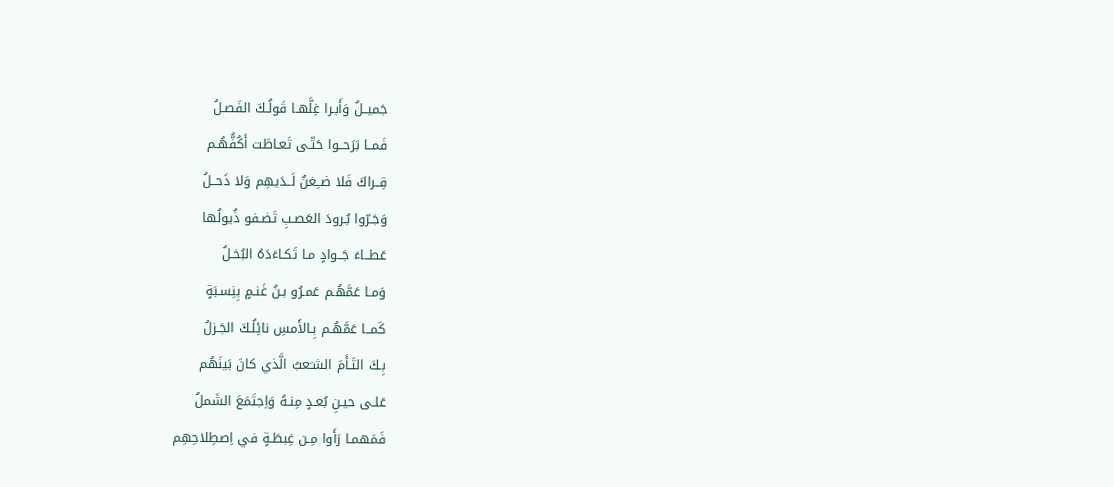جَميــلُ وَأَبـرا غِلَّهـا قَولُـكَ الفَصـلُ
فَمــا بَرَحــوا حَتّـى تَعـاطَت أَكُفُّهُـم
قِــراكَ فَلا ضــِغنٌ لَــدَيهِم وَلا ذَحــلُ
وَجَـرّوا بُـرودَ العَصـبِ تَضـفو ذُيولُها
عَطــاءَ جَــوادٍ مـا تَكـاءَدَهُ البُخـلُ
وَمـا عَمَّهُـم عَمـرُو بـنُ غَنـمٍ بِنِسـبَةٍ
كَمــا عَمَّهُـم بِـالأَمسِ نائِلُـكَ الجَـزلُ
بِـكَ التَـأَمَ الشـَعبُ الَّذي كانَ بَينَهُم
عَلـى حيـنِ بُعـدٍ مِنـهُ وَاِجتَمَعَ الشَملُ
فَمَهمـا رَأَوا مِـن غِبطَـةٍ في اِصطِلاحِهِم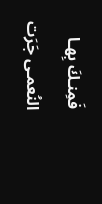فَمِنـكَ بِهـا النُعمـى جَرَت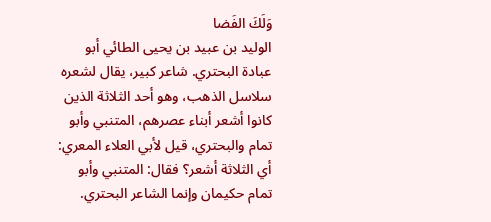وَلَكَ الفَضا
الوليد بن عبيد بن يحيى الطائي أبو عبادة البحتري. شاعر كبير، يقال لشعره سلاسل الذهب، وهو أحد الثلاثة الذين كانوا أشعر أبناء عصرهم، المتنبي وأبو تمام والبحتري، قيل لأبي العلاء المعري: أي الثلاثة أشعر؟ فقال: المتنبي وأبو تمام حكيمان وإنما الشاعر البحتري.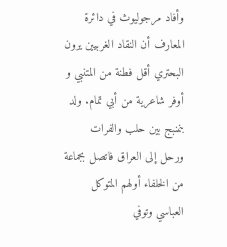وأفاد مرجوليوث في دائرة المعارف أن النقاد الغربيين يرون البحتري أقل فطنة من المتنبي و أوفر شاعرية من أبي تمام. ولد بنمنبج بين حلب والفرات ورحل إلى العراق فاتصل بجماعة من الخلفاء أولهم المتوكل العباسي وتوفي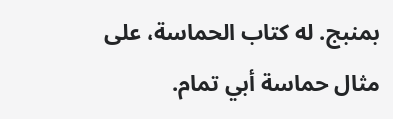بمنبج. له كتاب الحماسة، على مثال حماسة أبي تمام.